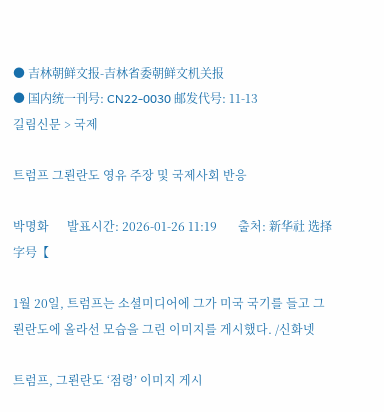● 吉林朝鲜文报-吉林省委朝鲜文机关报
● 国内统一刊号: CN22-0030 邮发代号: 11-13
길림신문 > 국제

트럼프 그뢴란도 영유 주장 및 국제사회 반응

박명화      발표시간: 2026-01-26 11:19       출처: 新华社 选择字号【

1월 20일, 트럼프는 소셜미디어에 그가 미국 국기를 들고 그뢴란도에 올라선 모습을 그린 이미지를 게시했다. /신화넷

트럼프, 그뢴란도 ‘점령’ 이미지 게시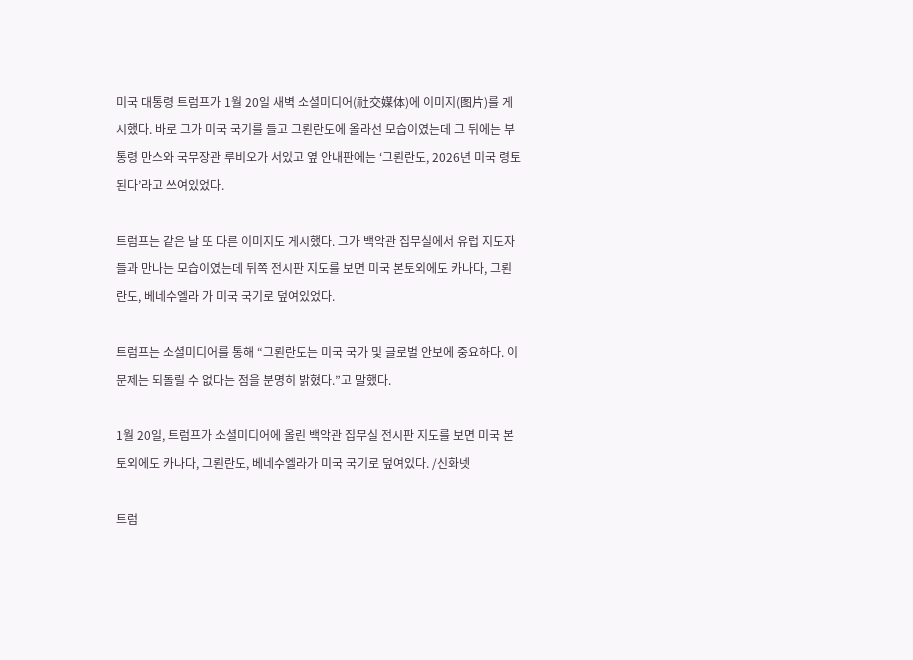미국 대통령 트럼프가 1월 20일 새벽 소셜미디어(社交媒体)에 이미지(图片)를 게시했다. 바로 그가 미국 국기를 들고 그뢴란도에 올라선 모습이였는데 그 뒤에는 부통령 만스와 국무장관 루비오가 서있고 옆 안내판에는 ‘그뢴란도, 2026년 미국 령토 된다’라고 쓰여있었다.

트럼프는 같은 날 또 다른 이미지도 게시했다. 그가 백악관 집무실에서 유럽 지도자들과 만나는 모습이였는데 뒤쪽 전시판 지도를 보면 미국 본토외에도 카나다, 그뢴란도, 베네수엘라 가 미국 국기로 덮여있었다.

트럼프는 소셜미디어를 통해 “그뢴란도는 미국 국가 및 글로벌 안보에 중요하다. 이 문제는 되돌릴 수 없다는 점을 분명히 밝혔다.”고 말했다.

1월 20일, 트럼프가 소셜미디어에 올린 백악관 집무실 전시판 지도를 보면 미국 본토외에도 카나다, 그뢴란도, 베네수엘라가 미국 국기로 덮여있다. /신화넷

트럼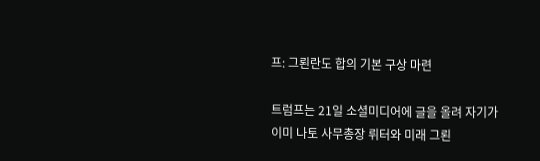프: 그뢴란도 합의 기본 구상 마련

트럼프는 21일 소셜미디어에 글을 올려 자기가 이미 나토 사무총장 뤼터와 미래 그뢴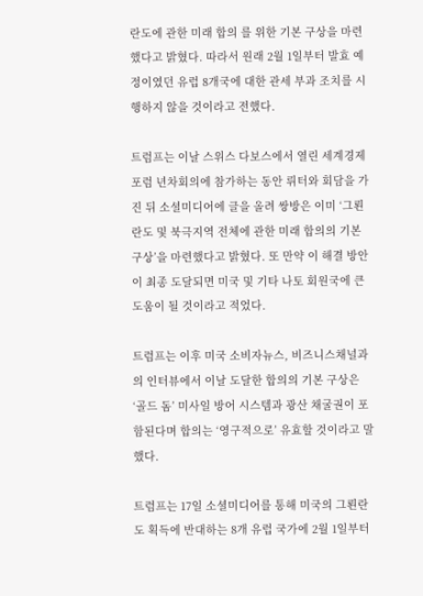란도에 관한 미래 합의 를 위한 기본 구상을 마련했다고 밝혔다. 따라서 원래 2월 1일부터 발효 예정이였던 유럽 8개국에 대한 관세 부과 조치를 시행하지 않을 것이라고 전했다.

트럼프는 이날 스위스 다보스에서 열린 세계경제포럼 년차회의에 참가하는 동안 뤼터와 회담을 가진 뒤 소셜미디어에 글을 올려 쌍방은 이미 ‘그뢴란도 및 북극지역 전체에 관한 미래 합의의 기본 구상’을 마련했다고 밝혔다. 또 만약 이 해결 방안이 최종 도달되면 미국 및 기타 나토 회원국에 큰 도움이 될 것이라고 적었다.

트럼프는 이후 미국 소비자뉴스, 비즈니스채널과의 인터뷰에서 이날 도달한 합의의 기본 구상은 ‘골드 돔’ 미사일 방어 시스템과 광산 채굴권이 포함된다며 합의는 ‘영구적으로’ 유효할 것이라고 말했다.

트럼프는 17일 소셜미디어를 통해 미국의 그뢴란도 획득에 반대하는 8개 유럽 국가에 2월 1일부터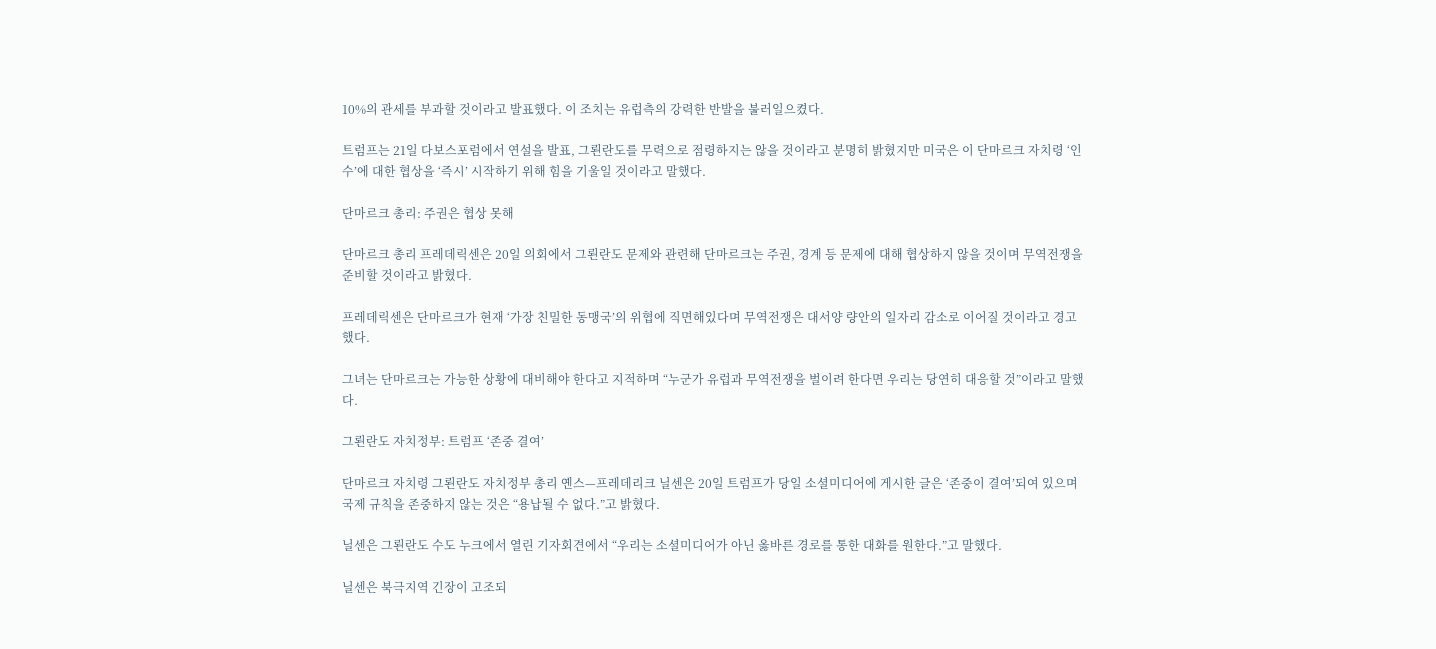10%의 관세를 부과할 것이라고 발표했다. 이 조치는 유럽측의 강력한 반발을 불러일으켰다.

트럼프는 21일 다보스포럼에서 연설을 발표, 그뢴란도를 무력으로 점령하지는 않을 것이라고 분명히 밝혔지만 미국은 이 단마르크 자치령 ‘인수’에 대한 협상을 ‘즉시’ 시작하기 위해 힘을 기울일 것이라고 말했다.

단마르크 총리: 주권은 협상 못해

단마르크 총리 프레데릭센은 20일 의회에서 그뢴란도 문제와 관련해 단마르크는 주권, 경계 등 문제에 대해 협상하지 않을 것이며 무역전쟁을 준비할 것이라고 밝혔다.

프레데릭센은 단마르크가 현재 ‘가장 친밀한 동맹국’의 위협에 직면해있다며 무역전쟁은 대서양 량안의 일자리 감소로 이어질 것이라고 경고했다.

그녀는 단마르크는 가능한 상황에 대비해야 한다고 지적하며 “누군가 유럽과 무역전쟁을 벌이려 한다면 우리는 당연히 대응할 것”이라고 말했다.

그뢴란도 자치정부: 트럼프 ‘존중 결여’

단마르크 자치령 그뢴란도 자치정부 총리 옌스—프레데리크 닐센은 20일 트럼프가 당일 소셜미디어에 게시한 글은 ‘존중이 결여’되여 있으며 국제 규칙을 존중하지 않는 것은 “용납될 수 없다.”고 밝혔다.

닐센은 그뢴란도 수도 누크에서 열린 기자회견에서 “우리는 소셜미디어가 아닌 옳바른 경로를 통한 대화를 원한다.”고 말했다.

닐센은 북극지역 긴장이 고조되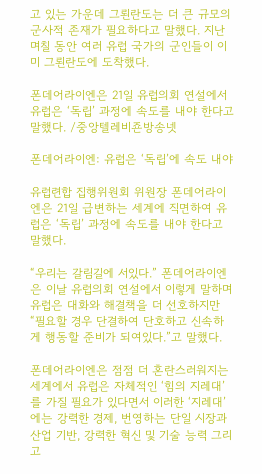고 있는 가운데 그뢴란도는 더 큰 규모의 군사적 존재가 필요하다고 말했다. 지난 며칠 동안 여러 유럽 국가의 군인들이 이미 그뢴란도에 도착했다.

폰데어라이엔은 21일 유럽의회 연설에서 유럽은 ‘독립’ 과정에 속도를 내야 한다고 말했다. /중앙텔레비죤방송넷

폰데어라이엔: 유럽은 ‘독립’에 속도 내야

유럽련합 집행위원회 위원장 폰데어라이엔은 21일 급변하는 세계에 직면하여 유럽은 ‘독립’ 과정에 속도를 내야 한다고 말했다.

“우리는 갈림길에 서있다.” 폰데어라이엔은 이날 유럽의회 연설에서 이렇게 말하며 유럽은 대화와 해결책을 더 선호하지만 “필요할 경우 단결하여 단호하고 신속하게 행동할 준비가 되여있다.”고 말했다.

폰데어라이엔은 점점 더 혼란스러워지는 세계에서 유럽은 자체적인 ‘힘의 지레대’를 가질 필요가 있다면서 이러한 ‘지레대’에는 강력한 경제, 번영하는 단일 시장과 산업 기반, 강력한 혁신 및 기술 능력 그리고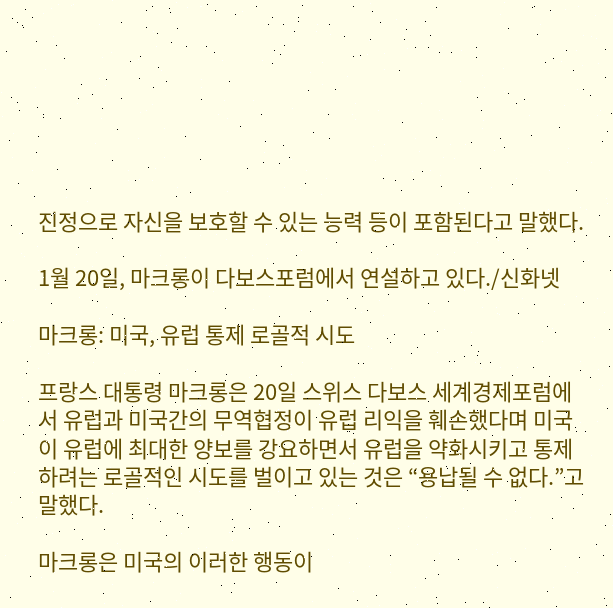진정으로 자신을 보호할 수 있는 능력 등이 포함된다고 말했다.

1월 20일, 마크롱이 다보스포럼에서 연설하고 있다./신화넷

마크롱: 미국, 유럽 통제 로골적 시도

프랑스 대통령 마크롱은 20일 스위스 다보스 세계경제포럼에서 유럽과 미국간의 무역협정이 유럽 리익을 훼손했다며 미국이 유럽에 최대한 양보를 강요하면서 유럽을 약화시키고 통제하려는 로골적인 시도를 벌이고 있는 것은 “용납될 수 없다.”고 말했다.

마크롱은 미국의 이러한 행동이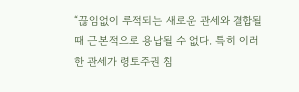“끊임없이 루적되는 새로운 관세와 결합될 때 근본적으로 용납될 수 없다. 특히 이러한 관세가 령토주권 침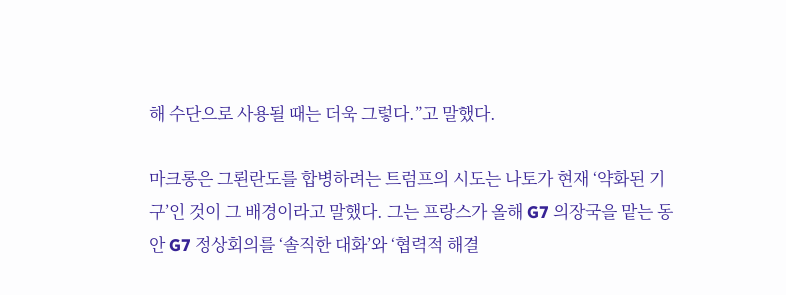해 수단으로 사용될 때는 더욱 그렇다.”고 말했다.

마크롱은 그뢴란도를 합병하려는 트럼프의 시도는 나토가 현재 ‘약화된 기구’인 것이 그 배경이라고 말했다. 그는 프랑스가 올해 G7 의장국을 맡는 동안 G7 정상회의를 ‘솔직한 대화’와 ‘협력적 해결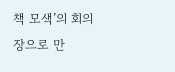책 모색’의 회의장으로 만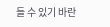들 수 있기 바란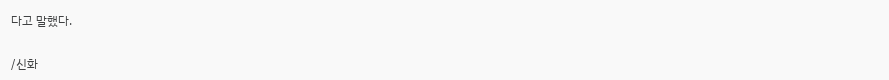다고 말했다.

/신화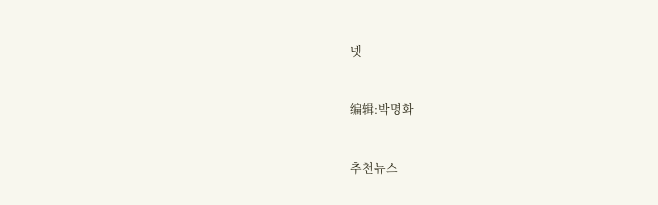넷


编辑:박명화


추천뉴스